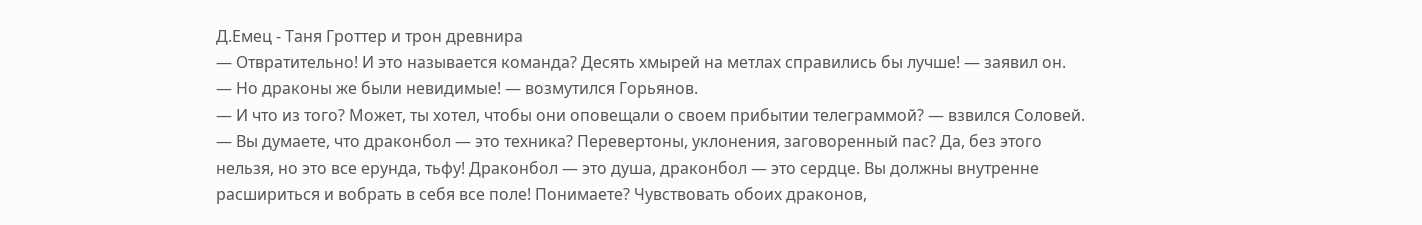Д.Емец - Таня Гроттер и трон древнира
— Отвратительно! И это называется команда? Десять хмырей на метлах справились бы лучше! — заявил он.
— Но драконы же были невидимые! — возмутился Горьянов.
— И что из того? Может, ты хотел, чтобы они оповещали о своем прибытии телеграммой? — взвился Соловей. — Вы думаете, что драконбол — это техника? Перевертоны, уклонения, заговоренный пас? Да, без этого нельзя, но это все ерунда, тьфу! Драконбол — это душа, драконбол — это сердце. Вы должны внутренне расшириться и вобрать в себя все поле! Понимаете? Чувствовать обоих драконов,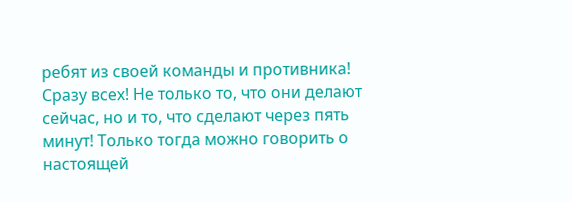ребят из своей команды и противника! Сразу всех! Не только то, что они делают сейчас, но и то, что сделают через пять минут! Только тогда можно говорить о настоящей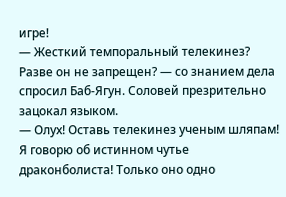игре!
— Жесткий темпоральный телекинез? Разве он не запрещен? — со знанием дела спросил Баб-Ягун. Соловей презрительно зацокал языком.
— Олух! Оставь телекинез ученым шляпам! Я говорю об истинном чутье драконболиста! Только оно одно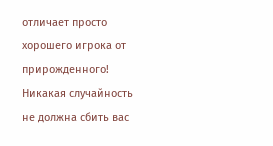отличает просто хорошего игрока от прирожденного! Никакая случайность не должна сбить вас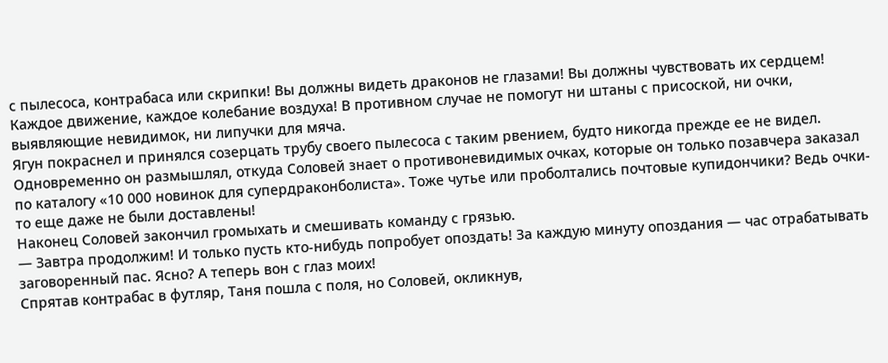с пылесоса, контрабаса или скрипки! Вы должны видеть драконов не глазами! Вы должны чувствовать их сердцем! Каждое движение, каждое колебание воздуха! В противном случае не помогут ни штаны с присоской, ни очки, выявляющие невидимок, ни липучки для мяча.
Ягун покраснел и принялся созерцать трубу своего пылесоса с таким рвением, будто никогда прежде ее не видел. Одновременно он размышлял, откуда Соловей знает о противоневидимых очках, которые он только позавчера заказал по каталогу «10 000 новинок для супердраконболиста». Тоже чутье или проболтались почтовые купидончики? Ведь очки-то еще даже не были доставлены!
Наконец Соловей закончил громыхать и смешивать команду с грязью.
— Завтра продолжим! И только пусть кто-нибудь попробует опоздать! За каждую минуту опоздания — час отрабатывать заговоренный пас. Ясно? А теперь вон с глаз моих!
Спрятав контрабас в футляр, Таня пошла с поля, но Соловей, окликнув,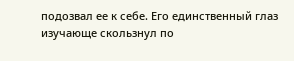подозвал ее к себе. Его единственный глаз изучающе скользнул по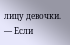лицу девочки.
— Если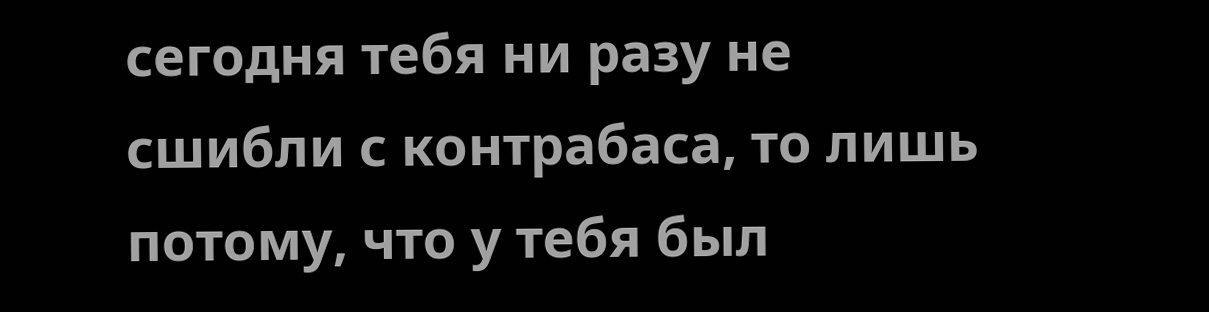сегодня тебя ни разу не сшибли с контрабаса, то лишь потому, что у тебя был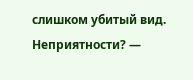слишком убитый вид. Неприятности? —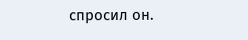спросил он.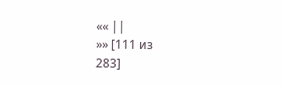«« ||
»» [111 из
283]